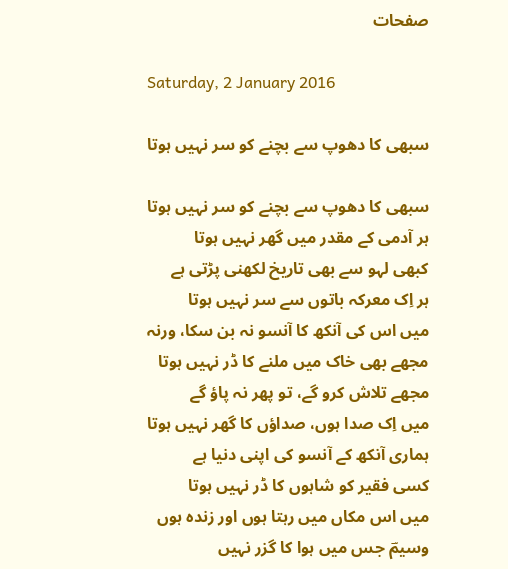صفحات

Saturday, 2 January 2016

سبھی کا دھوپ سے بچنے کو سر نہیں ہوتا

سبھی کا دھوپ سے بچنے کو سر نہیں ہوتا
ہر آدمی کے مقدر میں گھر نہیں ہوتا
کبھی لہو سے بھی تاریخ لکھنی پڑتی ہے
ہر اِک معرکہ باتوں سے سر نہیں ہوتا
میں اس کی آنکھ کا آنسو نہ بن سکا، ورنہ
مجھے بھی خاک میں ملنے کا ڈر نہیں ہوتا
مجھے تلاش کرو گے، تو پھر نہ پاؤ گے
میں اِک صدا ہوں، صداؤں کا گھر نہیں ہوتا
ہماری آنکھ کے آنسو کی اپنی دنیا ہے
کسی فقیر کو شاہوں کا ڈر نہیں ہوتا
میں اس مکاں میں رہتا ہوں اور زندہ ہوں
وسیمؔ جس میں ہوا کا گزر نہیں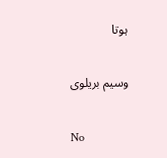ہوتا

وسیم بریلوی

No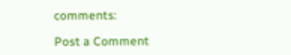comments:

Post a Comment